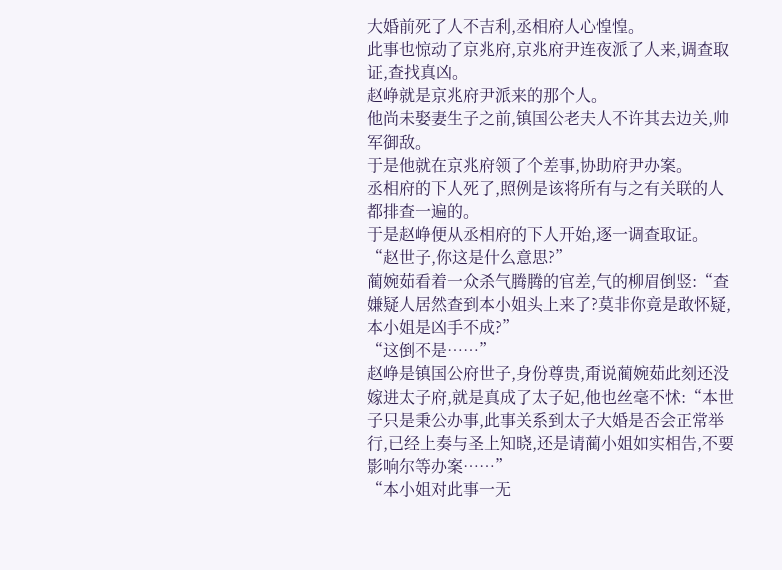大婚前死了人不吉利,丞相府人心惶惶。
此事也惊动了京兆府,京兆府尹连夜派了人来,调查取证,查找真凶。
赵峥就是京兆府尹派来的那个人。
他尚未娶妻生子之前,镇国公老夫人不许其去边关,帅军御敌。
于是他就在京兆府领了个差事,协助府尹办案。
丞相府的下人死了,照例是该将所有与之有关联的人都排查一遍的。
于是赵峥便从丞相府的下人开始,逐一调查取证。
“赵世子,你这是什么意思?”
蔺婉茹看着一众杀气腾腾的官差,气的柳眉倒竖:“查嫌疑人居然查到本小姐头上来了?莫非你竟是敢怀疑,本小姐是凶手不成?”
“这倒不是……”
赵峥是镇国公府世子,身份尊贵,甭说蔺婉茹此刻还没嫁进太子府,就是真成了太子妃,他也丝毫不怵:“本世子只是秉公办事,此事关系到太子大婚是否会正常举行,已经上奏与圣上知晓,还是请蔺小姐如实相告,不要影响尔等办案……”
“本小姐对此事一无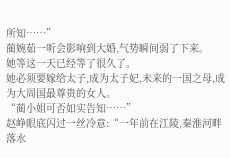所知……”
蔺婉茹一听会影响到大婚,气势瞬间弱了下来。
她等这一天已经等了很久了。
她必须要嫁给太子,成为太子妃,未来的一国之母,成为大周国最尊贵的女人。
“蔺小姐可否如实告知……”
赵峥眼底闪过一丝冷意:“一年前在江陵,秦淮河畔落水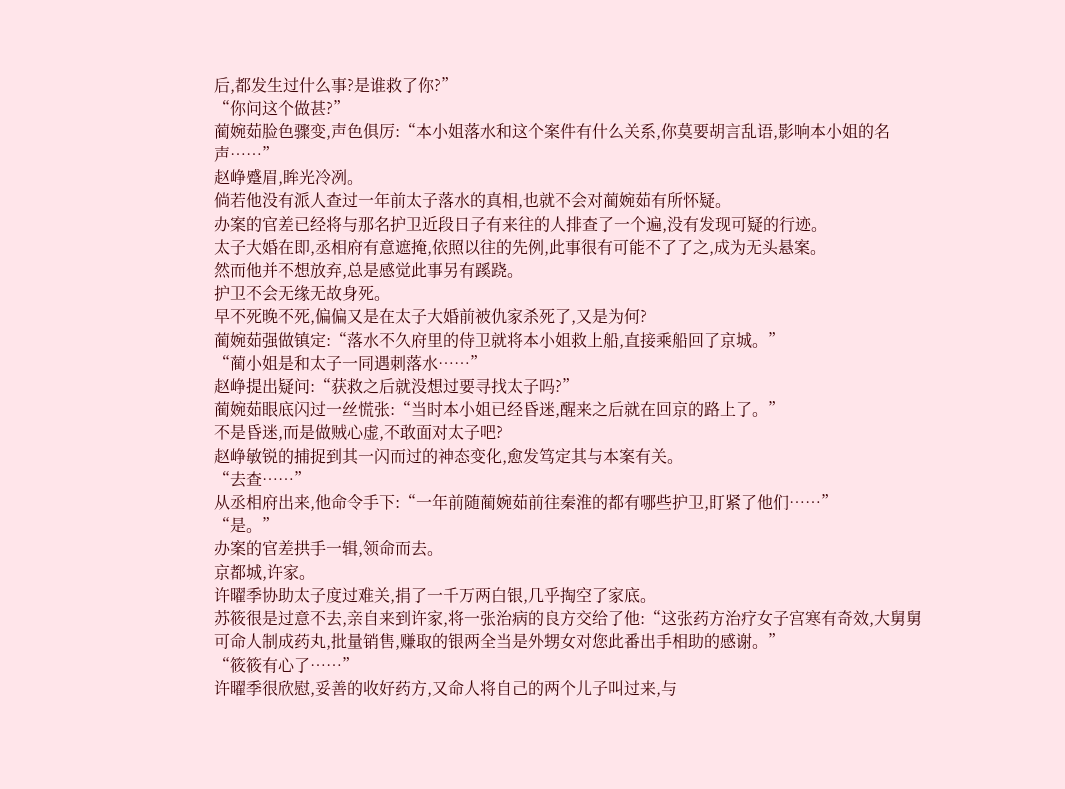后,都发生过什么事?是谁救了你?”
“你问这个做甚?”
蔺婉茹脸色骤变,声色俱厉:“本小姐落水和这个案件有什么关系,你莫要胡言乱语,影响本小姐的名声……”
赵峥蹙眉,眸光冷冽。
倘若他没有派人查过一年前太子落水的真相,也就不会对蔺婉茹有所怀疑。
办案的官差已经将与那名护卫近段日子有来往的人排查了一个遍,没有发现可疑的行迹。
太子大婚在即,丞相府有意遮掩,依照以往的先例,此事很有可能不了了之,成为无头悬案。
然而他并不想放弃,总是感觉此事另有蹊跷。
护卫不会无缘无故身死。
早不死晚不死,偏偏又是在太子大婚前被仇家杀死了,又是为何?
蔺婉茹强做镇定:“落水不久府里的侍卫就将本小姐救上船,直接乘船回了京城。”
“蔺小姐是和太子一同遇刺落水……”
赵峥提出疑问:“获救之后就没想过要寻找太子吗?”
蔺婉茹眼底闪过一丝慌张:“当时本小姐已经昏迷,醒来之后就在回京的路上了。”
不是昏迷,而是做贼心虚,不敢面对太子吧?
赵峥敏锐的捕捉到其一闪而过的神态变化,愈发笃定其与本案有关。
“去查……”
从丞相府出来,他命令手下:“一年前随蔺婉茹前往秦淮的都有哪些护卫,盯紧了他们……”
“是。”
办案的官差拱手一辑,领命而去。
京都城,许家。
许曜季协助太子度过难关,捐了一千万两白银,几乎掏空了家底。
苏筱很是过意不去,亲自来到许家,将一张治病的良方交给了他:“这张药方治疗女子宫寒有奇效,大舅舅可命人制成药丸,批量销售,赚取的银两全当是外甥女对您此番出手相助的感谢。”
“筱筱有心了……”
许曜季很欣慰,妥善的收好药方,又命人将自己的两个儿子叫过来,与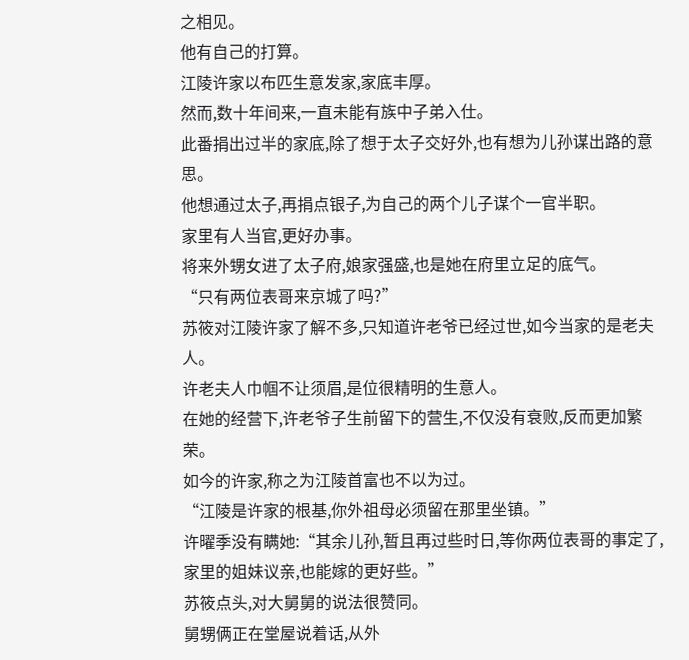之相见。
他有自己的打算。
江陵许家以布匹生意发家,家底丰厚。
然而,数十年间来,一直未能有族中子弟入仕。
此番捐出过半的家底,除了想于太子交好外,也有想为儿孙谋出路的意思。
他想通过太子,再捐点银子,为自己的两个儿子谋个一官半职。
家里有人当官,更好办事。
将来外甥女进了太子府,娘家强盛,也是她在府里立足的底气。
“只有两位表哥来京城了吗?”
苏筱对江陵许家了解不多,只知道许老爷已经过世,如今当家的是老夫人。
许老夫人巾帼不让须眉,是位很精明的生意人。
在她的经营下,许老爷子生前留下的营生,不仅没有衰败,反而更加繁荣。
如今的许家,称之为江陵首富也不以为过。
“江陵是许家的根基,你外祖母必须留在那里坐镇。”
许曜季没有瞒她:“其余儿孙,暂且再过些时日,等你两位表哥的事定了,家里的姐妹议亲,也能嫁的更好些。”
苏筱点头,对大舅舅的说法很赞同。
舅甥俩正在堂屋说着话,从外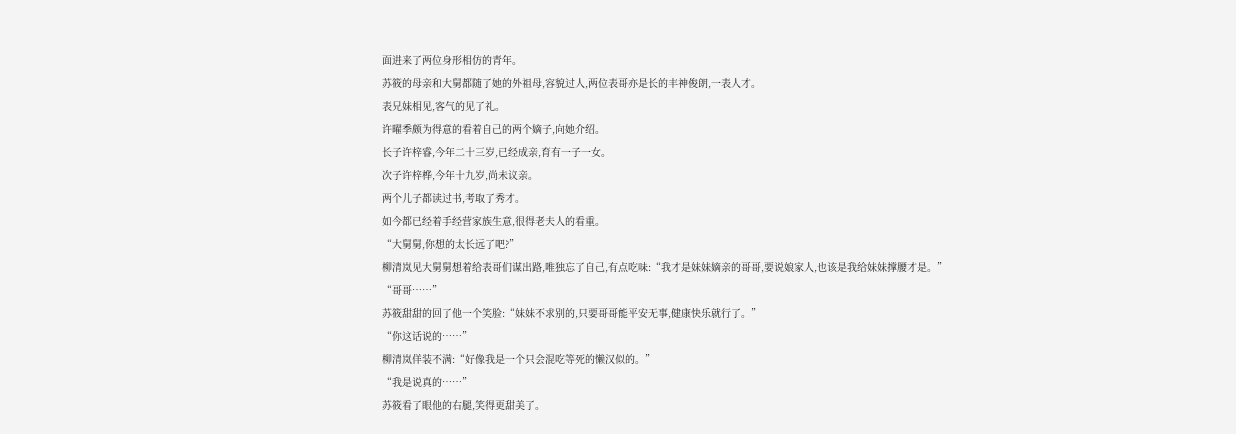面进来了两位身形相仿的青年。
苏筱的母亲和大舅都随了她的外祖母,容貌过人,两位表哥亦是长的丰神俊朗,一表人才。
表兄妹相见,客气的见了礼。
许曜季颇为得意的看着自己的两个嫡子,向她介绍。
长子许梓睿,今年二十三岁,已经成亲,育有一子一女。
次子许梓桦,今年十九岁,尚未议亲。
两个儿子都读过书,考取了秀才。
如今都已经着手经营家族生意,很得老夫人的看重。
“大舅舅,你想的太长远了吧?”
柳清岚见大舅舅想着给表哥们谋出路,唯独忘了自己,有点吃味:“我才是妹妹嫡亲的哥哥,要说娘家人,也该是我给妹妹撑腰才是。”
“哥哥……”
苏筱甜甜的回了他一个笑脸:“妹妹不求别的,只要哥哥能平安无事,健康快乐就行了。”
“你这话说的……”
柳清岚佯装不满:“好像我是一个只会混吃等死的懒汉似的。”
“我是说真的……”
苏筱看了眼他的右腿,笑得更甜美了。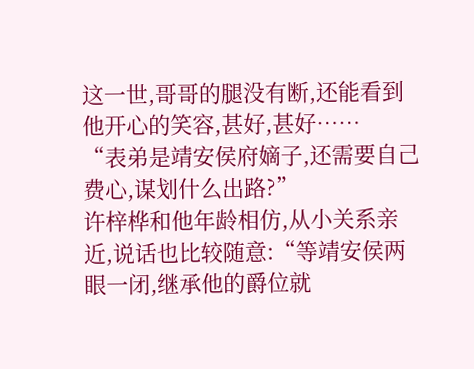这一世,哥哥的腿没有断,还能看到他开心的笑容,甚好,甚好……
“表弟是靖安侯府嫡子,还需要自己费心,谋划什么出路?”
许梓桦和他年龄相仿,从小关系亲近,说话也比较随意:“等靖安侯两眼一闭,继承他的爵位就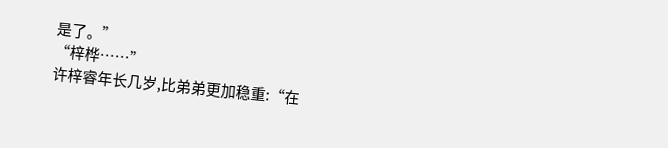是了。”
“梓桦……”
许梓睿年长几岁,比弟弟更加稳重:“在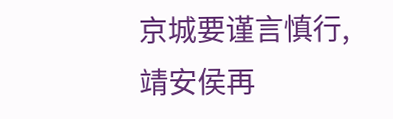京城要谨言慎行,靖安侯再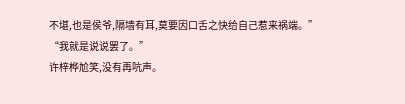不堪,也是侯爷,隔墙有耳,莫要因口舌之快给自己惹来祸端。”
“我就是说说罢了。”
许梓桦尬笑,没有再吭声。